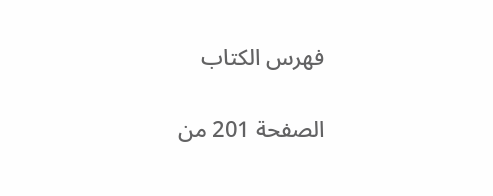فهرس الكتاب

الصفحة 201 من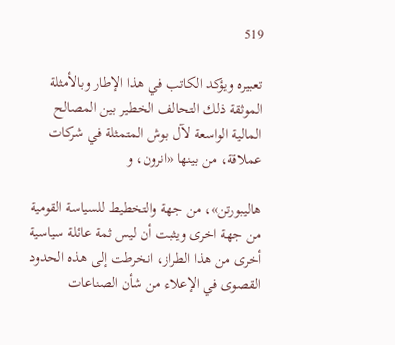519

تعبيره ويؤكد الكاتب في هذا الإطار وبالأمثلة الموثقة ذلك التحالف الخطير بين المصالح المالية الواسعة لآل بوش المتمثلة في شركات عملاقة، من بينها «انرون، و

هاليبورتن»، من جهة والتخطيط للسياسة القومية من جهة اخرى ويثبت أن ليس ثمة عائلة سياسية أخرى من هذا الطراز، انخرطت إلى هذه الحدود القصوى في الإعلاء من شأن الصناعات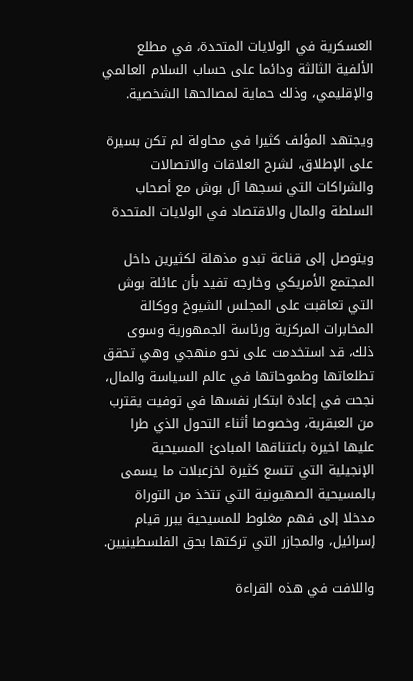العسكرية في الولايات المتحدة، في مطلع الألفية الثالثة ودائما على حساب السلام العالمي والإقليمي، وذلك حماية لمصالحها الشخصية.

ويجتهد المؤلف كثيرا في محاولة لم تكن بسيرة على الإطلاق، لشرح العلاقات والاتصالات والشراكات التي نسجها آل بوش مع أصحاب السلطة والمال والاقتصاد في الولايات المتحدة

ويتوصل إلى قناعة تبدو مذهلة لكثيرين داخل المجتمع الأمريکي وخارجه تفيد بأن عائلة بوش التي تعاقبت على المجلس الشيوخ ووكالة المخابرات المركزية ورئاسة الجمهورية وسوى ذلك، قد استخدمت على نحو منهجي وهي تحقق تطلعاتها وطموحاتها في عالم السياسة والمال، نجحت في إعادة ابتكار نفسها في توفيت يقترب من العبقرية، وخصوصا أثناء التحول الذي طرا عليها اخيرة باعتناقها المبادئ المسيحية الإنجيلية التي تتسع كثيرة لخزعبلات ما يسمى بالمسيحية الصهيونية التي تتخذ من التوراة مدخلا إلى فهم مغلوط للمسيحية يبرر قيام إسرائيل، والمجازر التي تركتها بحق الفلسطينيين.

واللافت في هذه القراءة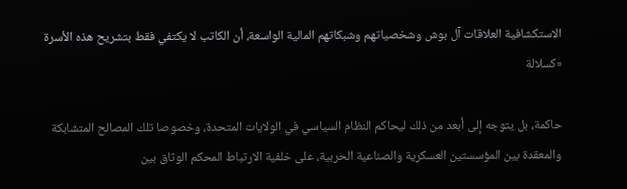الاستكشافية العلاقات آل بوش وشخصياتهم وشبكاتهم المالية الواسعة، أن الكاتب لا يكتفي فقط بتشريح هذه الأسرة «كسلالة

حاكمة، بل يتوجه إلى أبعد من ذلك ليحاكم النظام السياسي في الولايات المتحدة، وخصوصا تلك المصالح المتشابكة والمعقدة بين المؤسستين العسكرية والصناعية الحربية، على خلفية الارتباط المحكم الوثاق بين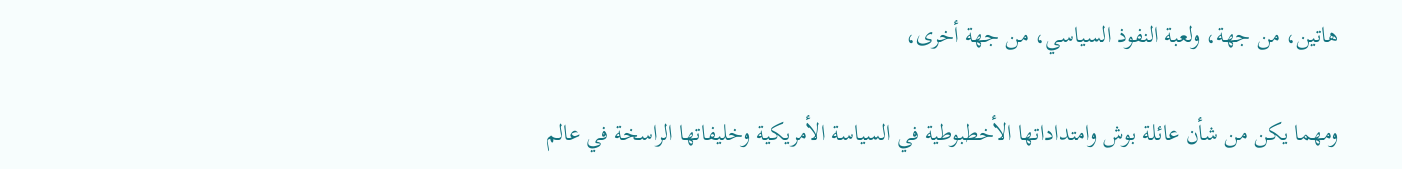هاتين، من جهة، ولعبة النفوذ السياسي، من جهة أخرى،

ومهما يكن من شأن عائلة بوش وامتداداتها الأخطبوطية في السياسة الأمريكية وخليفاتها الراسخة في عالم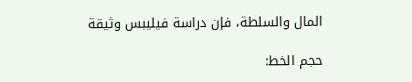المال والسلطة، فإن دراسة فيليبس وثيقة

حجم الخط: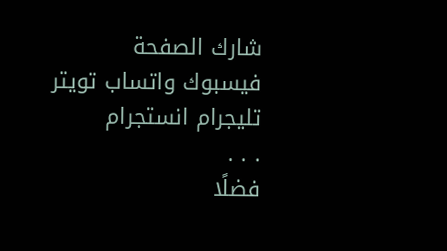شارك الصفحة
فيسبوك واتساب تويتر تليجرام انستجرام
. . .
فضلًا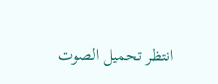انتظر تحميل الصوت